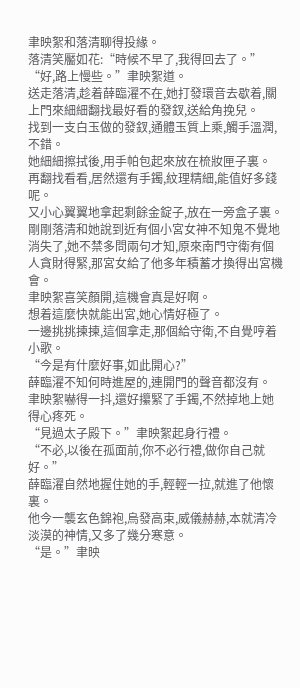聿映絮和落清聊得投緣。
落清笑靨如花:“時候不早了,我得回去了。”
“好,路上慢些。”聿映絮道。
送走落清,趁着薛臨濯不在,她打發環音去歇着,關上門來細細翻找最好看的發釵,送給角挽兒。
找到一支白玉做的發釵,通體玉質上乘,觸手溫潤,不錯。
她細細擦拭後,用手帕包起來放在梳妝匣子裏。
再翻找看看,居然還有手鐲,紋理精細,能值好多錢呢。
又小心翼翼地拿起剩餘金錠子,放在一旁盒子裏。
剛剛落清和她說到近有個小宮女神不知鬼不覺地消失了,她不禁多問兩句才知,原來南門守衛有個人貪財得緊,那宮女給了他多年積蓄才換得出宮機會。
聿映絮喜笑顏開,這機會真是好啊。
想着這麼快就能出宮,她心情好極了。
一邊挑挑揀揀,這個拿走,那個給守衛,不自覺哼着小歌。
“今是有什麼好事,如此開心?”
薛臨濯不知何時進屋的,連開門的聲音都沒有。
聿映絮嚇得一抖,還好攥緊了手鐲,不然掉地上她得心疼死。
“見過太子殿下。”聿映絮起身行禮。
“不必,以後在孤面前,你不必行禮,做你自己就好。”
薛臨濯自然地握住她的手,輕輕一拉,就進了他懷裏。
他今一襲玄色錦袍,烏發高束,威儀赫赫,本就清冷淡漠的神情,又多了幾分寒意。
“是。”聿映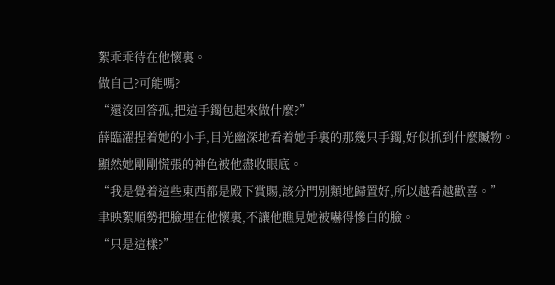絮乖乖待在他懷裏。
做自己?可能嗎?
“還沒回答孤,把這手鐲包起來做什麼?”
薛臨濯捏着她的小手,目光幽深地看着她手裏的那幾只手鐲,好似抓到什麼贓物。
顯然她剛剛慌張的神色被他盡收眼底。
“我是覺着這些東西都是殿下賞賜,該分門別類地歸置好,所以越看越歡喜。”
聿映絮順勢把臉埋在他懷裏,不讓他瞧見她被嚇得慘白的臉。
“只是這樣?”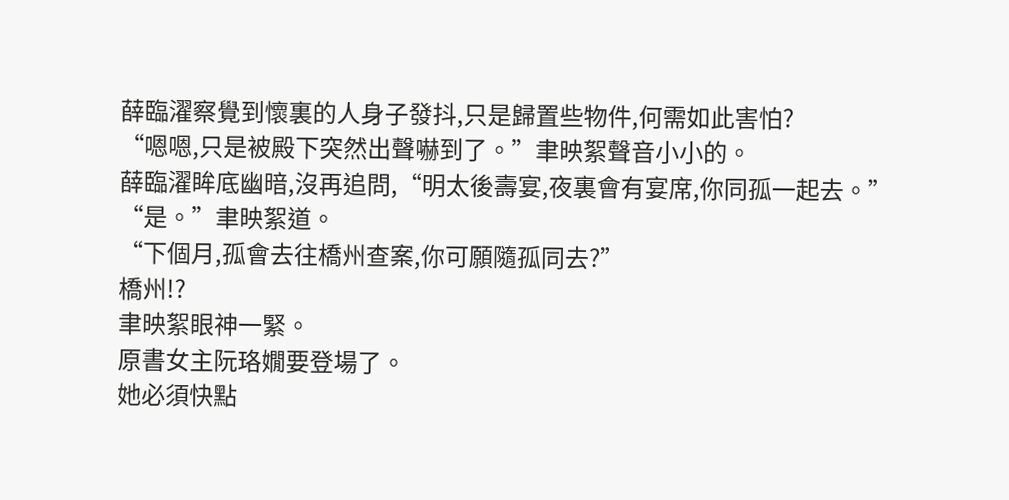薛臨濯察覺到懷裏的人身子發抖,只是歸置些物件,何需如此害怕?
“嗯嗯,只是被殿下突然出聲嚇到了。”聿映絮聲音小小的。
薛臨濯眸底幽暗,沒再追問,“明太後壽宴,夜裏會有宴席,你同孤一起去。”
“是。”聿映絮道。
“下個月,孤會去往橋州查案,你可願隨孤同去?”
橋州!?
聿映絮眼神一緊。
原書女主阮珞嫺要登場了。
她必須快點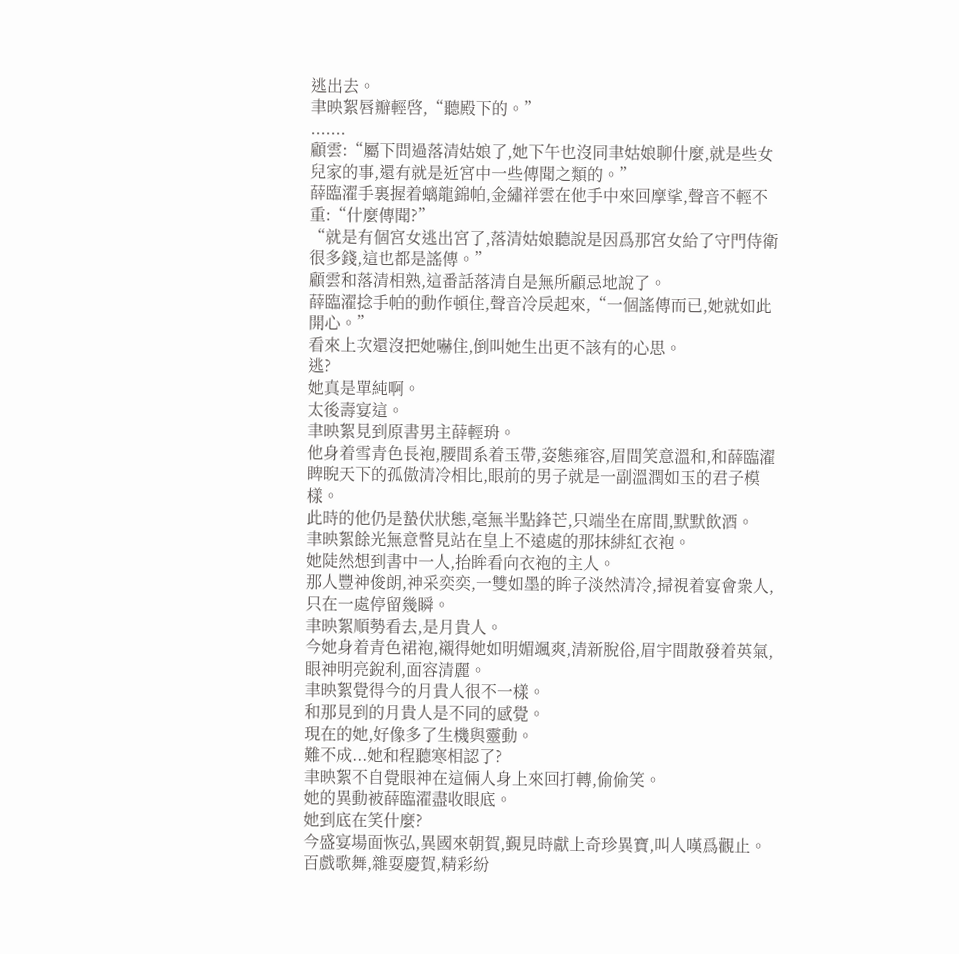逃出去。
聿映絮唇瓣輕啓,“聽殿下的。”
.......
顧雲:“屬下問過落清姑娘了,她下午也沒同聿姑娘聊什麼,就是些女兒家的事,還有就是近宮中一些傳聞之類的。”
薛臨濯手裏握着螭龍錦帕,金繡祥雲在他手中來回摩挲,聲音不輕不重:“什麼傳聞?”
“就是有個宮女逃出宮了,落清姑娘聽說是因爲那宮女給了守門侍衛很多錢,這也都是謠傳。”
顧雲和落清相熟,這番話落清自是無所顧忌地說了。
薛臨濯捻手帕的動作頓住,聲音冷戾起來,“一個謠傳而已,她就如此開心。”
看來上次還沒把她嚇住,倒叫她生出更不該有的心思。
逃?
她真是單純啊。
太後壽宴這。
聿映絮見到原書男主薛輕珘。
他身着雪青色長袍,腰間系着玉帶,姿態雍容,眉間笑意溫和,和薛臨濯睥睨天下的孤傲清冷相比,眼前的男子就是一副溫潤如玉的君子模樣。
此時的他仍是蟄伏狀態,毫無半點鋒芒,只端坐在席間,默默飲酒。
聿映絮餘光無意瞥見站在皇上不遠處的那抹緋紅衣袍。
她陡然想到書中一人,抬眸看向衣袍的主人。
那人豐神俊朗,神采奕奕,一雙如墨的眸子淡然清冷,掃視着宴會衆人,只在一處停留幾瞬。
聿映絮順勢看去,是月貴人。
今她身着青色裙袍,襯得她如明媚颯爽,清新脫俗,眉宇間散發着英氣,眼神明亮銳利,面容清麗。
聿映絮覺得今的月貴人很不一樣。
和那見到的月貴人是不同的感覺。
現在的她,好像多了生機與靈動。
難不成...她和程聽寒相認了?
聿映絮不自覺眼神在這倆人身上來回打轉,偷偷笑。
她的異動被薛臨濯盡收眼底。
她到底在笑什麼?
今盛宴場面恢弘,異國來朝賀,覲見時獻上奇珍異寶,叫人嘆爲觀止。
百戲歌舞,雜耍慶賀,精彩紛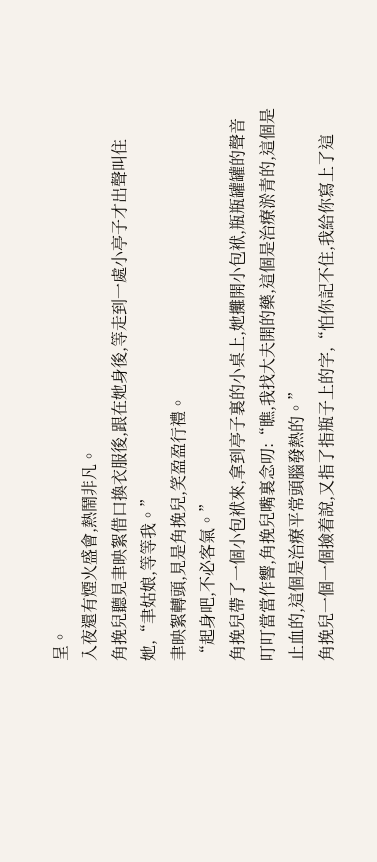呈。
入夜還有煙火盛會,熱鬧非凡。
角挽兒聽見聿映絮借口換衣服後,跟在她身後,等走到一處小亭子才出聲叫住她,“聿姑娘,等等我。”
聿映絮轉頭,見是角挽兒,笑盈盈行禮。
“起身吧,不必客氣。”
角挽兒帶了一個小包袱來,拿到亭子裏的小桌上,她攤開小包袱,瓶瓶罐罐的聲音叮叮當當作響,角挽兒嘴裏念叨:“瞧,我找大夫開的藥,這個是治療淤青的,這個是止血的,這個是治療平常頭腦發熱的。”
角挽兒一個一個撿着說,又指了指瓶子上的字,“怕你記不住,我給你寫上了這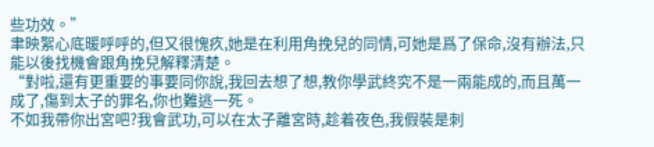些功效。”
聿映絮心底暖呼呼的,但又很愧疚,她是在利用角挽兒的同情,可她是爲了保命,沒有辦法,只能以後找機會跟角挽兒解釋清楚。
“對啦,還有更重要的事要同你說,我回去想了想,教你學武終究不是一兩能成的,而且萬一成了,傷到太子的罪名,你也難逃一死。
不如我帶你出宮吧?我會武功,可以在太子離宮時,趁着夜色,我假裝是刺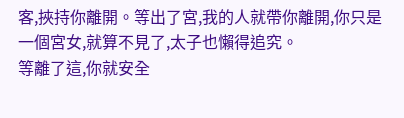客,挾持你離開。等出了宮,我的人就帶你離開,你只是一個宮女,就算不見了,太子也懶得追究。
等離了這,你就安全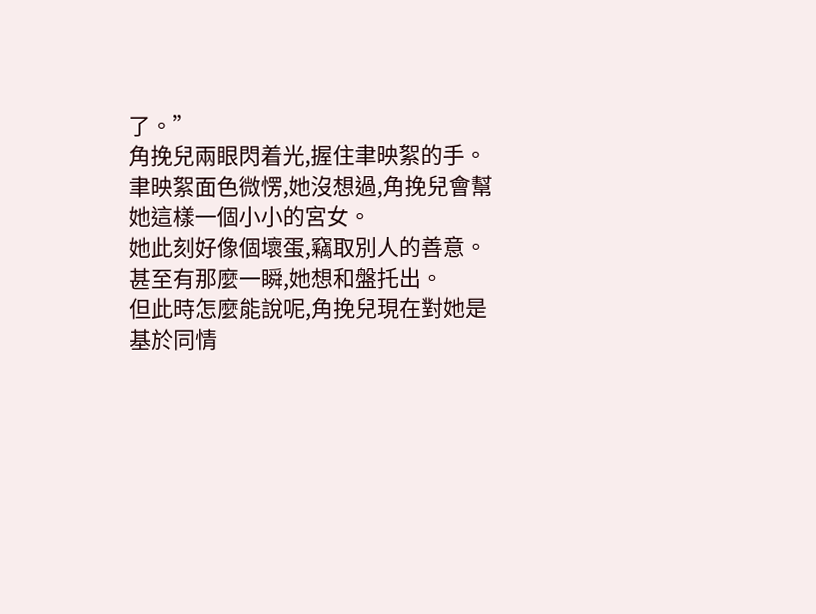了。”
角挽兒兩眼閃着光,握住聿映絮的手。
聿映絮面色微愣,她沒想過,角挽兒會幫她這樣一個小小的宮女。
她此刻好像個壞蛋,竊取別人的善意。
甚至有那麼一瞬,她想和盤托出。
但此時怎麼能說呢,角挽兒現在對她是基於同情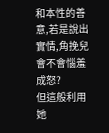和本性的善意,若是說出實情,角挽兒會不會惱羞成怒?
但這般利用她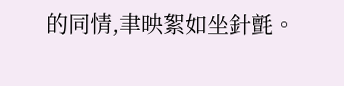的同情,聿映絮如坐針氈。